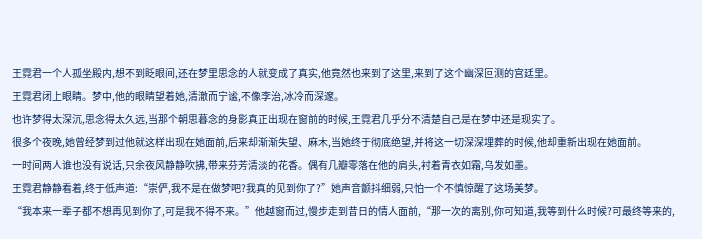王霓君一个人孤坐殿内,想不到眨眼间,还在梦里思念的人就变成了真实,他竟然也来到了这里,来到了这个幽深叵测的宫廷里。
王霓君闭上眼睛。梦中,他的眼睛望着她,清澈而宁谧,不像李治,冰冷而深邃。
也许梦得太深沉,思念得太久远,当那个朝思暮念的身影真正出现在窗前的时候,王霓君几乎分不清楚自己是在梦中还是现实了。
很多个夜晚,她曾经梦到过他就这样出现在她面前,后来却渐渐失望、麻木,当她终于彻底绝望,并将这一切深深埋葬的时候,他却重新出现在她面前。
一时间两人谁也没有说话,只余夜风静静吹拂,带来芬芳清淡的花香。偶有几瓣零落在他的肩头,衬着青衣如霜,乌发如墨。
王霓君静静看着,终于低声道:“崇俨,我不是在做梦吧?我真的见到你了?”她声音颤抖细弱,只怕一个不慎惊醒了这场美梦。
“我本来一辈子都不想再见到你了,可是我不得不来。”他越窗而过,慢步走到昔日的情人面前,“那一次的离别,你可知道,我等到什么时候?可最终等来的,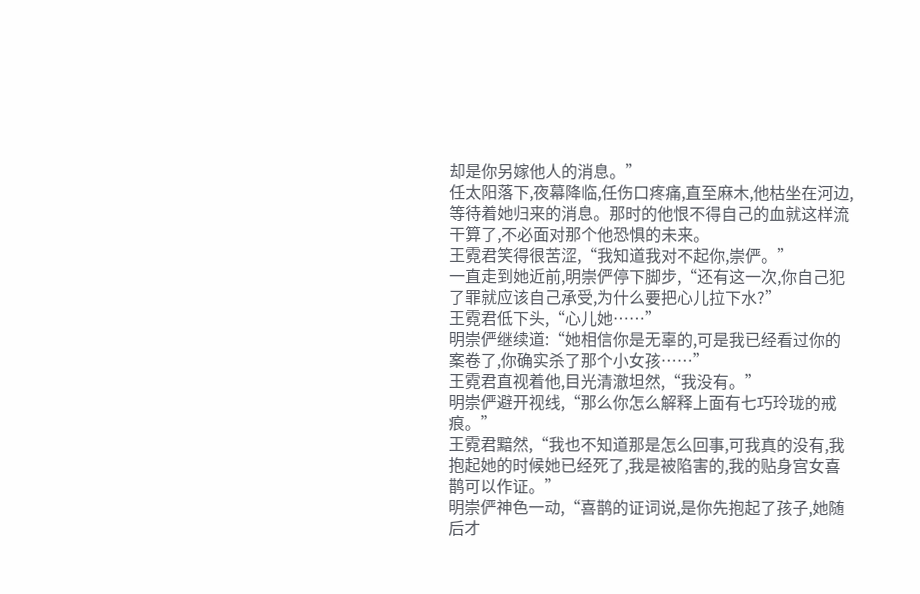却是你另嫁他人的消息。”
任太阳落下,夜幕降临,任伤口疼痛,直至麻木,他枯坐在河边,等待着她归来的消息。那时的他恨不得自己的血就这样流干算了,不必面对那个他恐惧的未来。
王霓君笑得很苦涩,“我知道我对不起你,崇俨。”
一直走到她近前,明崇俨停下脚步,“还有这一次,你自己犯了罪就应该自己承受,为什么要把心儿拉下水?”
王霓君低下头,“心儿她……”
明崇俨继续道:“她相信你是无辜的,可是我已经看过你的案卷了,你确实杀了那个小女孩……”
王霓君直视着他,目光清澈坦然,“我没有。”
明崇俨避开视线,“那么你怎么解释上面有七巧玲珑的戒痕。”
王霓君黯然,“我也不知道那是怎么回事,可我真的没有,我抱起她的时候她已经死了,我是被陷害的,我的贴身宫女喜鹊可以作证。”
明崇俨神色一动,“喜鹊的证词说,是你先抱起了孩子,她随后才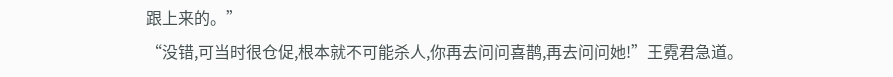跟上来的。”
“没错,可当时很仓促,根本就不可能杀人,你再去问问喜鹊,再去问问她!”王霓君急道。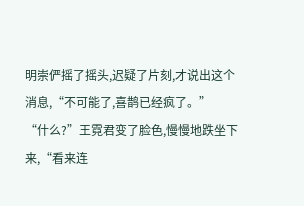明崇俨摇了摇头,迟疑了片刻,才说出这个消息,“不可能了,喜鹊已经疯了。”
“什么?”王霓君变了脸色,慢慢地跌坐下来,“看来连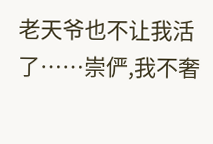老天爷也不让我活了……崇俨,我不奢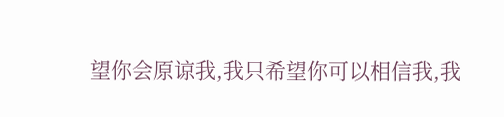望你会原谅我,我只希望你可以相信我,我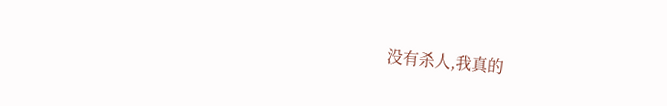没有杀人,我真的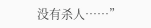没有杀人……”